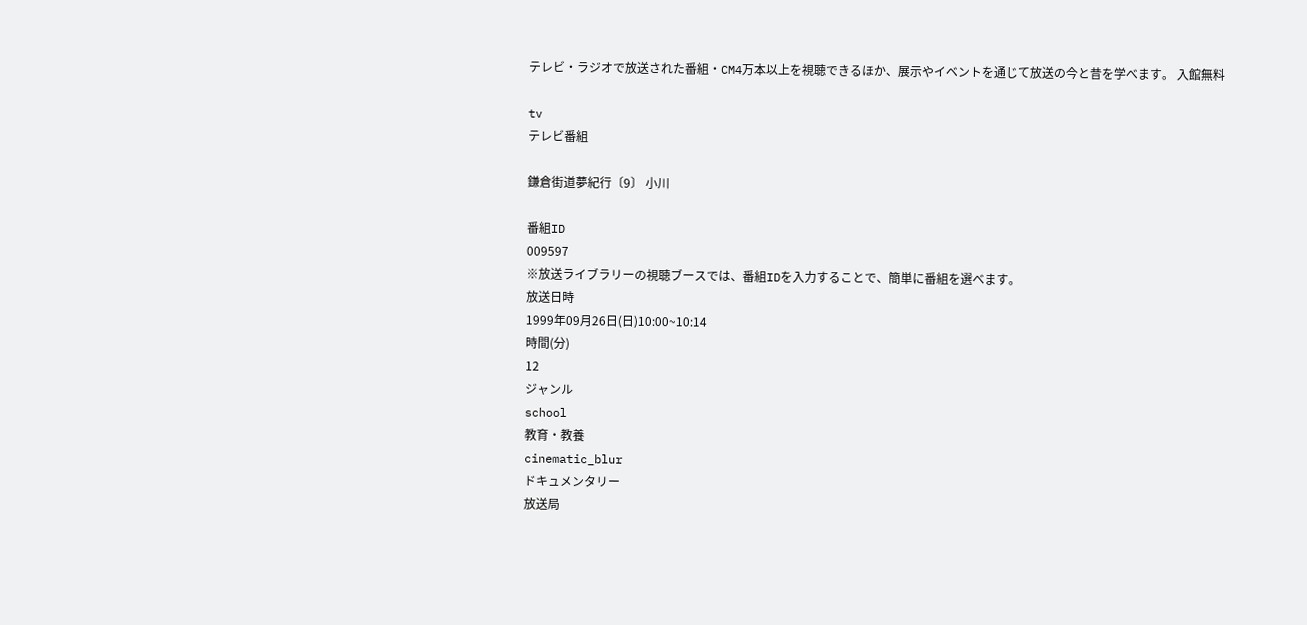テレビ・ラジオで放送された番組・CM4万本以上を視聴できるほか、展示やイベントを通じて放送の今と昔を学べます。 入館無料

tv
テレビ番組

鎌倉街道夢紀行〔9〕 小川

番組ID
009597
※放送ライブラリーの視聴ブースでは、番組IDを入力することで、簡単に番組を選べます。
放送日時
1999年09月26日(日)10:00~10:14
時間(分)
12
ジャンル
school
教育・教養
cinematic_blur
ドキュメンタリー
放送局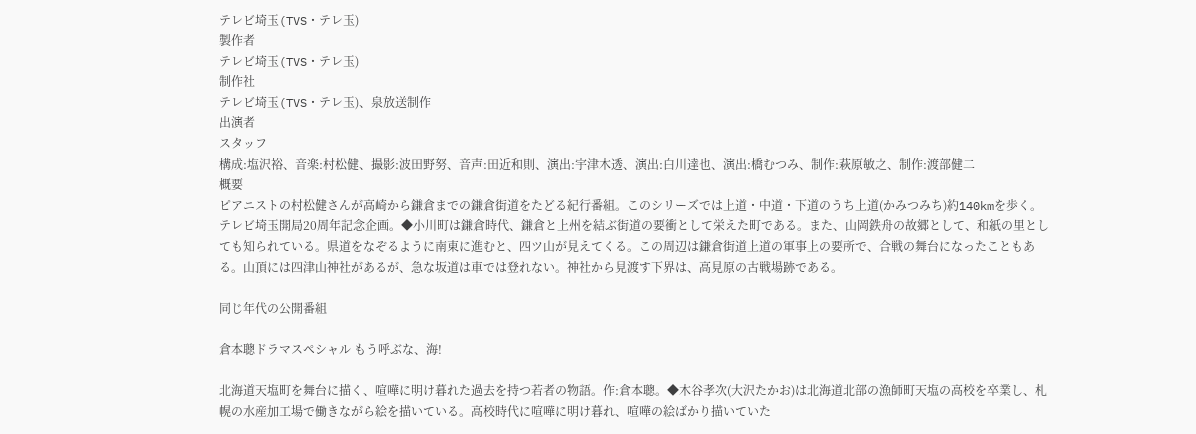テレビ埼玉(TVS・テレ玉)
製作者
テレビ埼玉(TVS・テレ玉)
制作社
テレビ埼玉(TVS・テレ玉)、泉放送制作
出演者
スタッフ
構成:塩沢裕、音楽:村松健、撮影:波田野努、音声:田近和則、演出:宇津木透、演出:白川達也、演出:橋むつみ、制作:萩原敏之、制作:渡部健二
概要
ピアニストの村松健さんが高崎から鎌倉までの鎌倉街道をたどる紀行番組。このシリーズでは上道・中道・下道のうち上道(かみつみち)約140kmを歩く。テレビ埼玉開局20周年記念企画。◆小川町は鎌倉時代、鎌倉と上州を結ぶ街道の要衝として栄えた町である。また、山岡鉄舟の故郷として、和紙の里としても知られている。県道をなぞるように南東に進むと、四ツ山が見えてくる。この周辺は鎌倉街道上道の軍事上の要所で、合戦の舞台になったこともある。山頂には四津山神社があるが、急な坂道は車では登れない。神社から見渡す下界は、高見原の古戦場跡である。

同じ年代の公開番組

倉本聰ドラマスペシャル もう呼ぶな、海!

北海道天塩町を舞台に描く、喧嘩に明け暮れた過去を持つ若者の物語。作:倉本聰。◆木谷孝次(大沢たかお)は北海道北部の漁師町天塩の高校を卒業し、札幌の水産加工場で働きながら絵を描いている。高校時代に喧嘩に明け暮れ、喧嘩の絵ばかり描いていた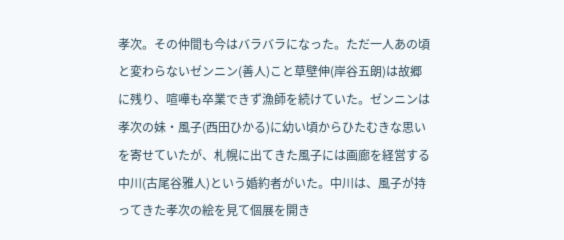孝次。その仲間も今はバラバラになった。ただ一人あの頃と変わらないゼンニン(善人)こと草壁伸(岸谷五朗)は故郷に残り、喧嘩も卒業できず漁師を続けていた。ゼンニンは孝次の妹・風子(西田ひかる)に幼い頃からひたむきな思いを寄せていたが、札幌に出てきた風子には画廊を経営する中川(古尾谷雅人)という婚約者がいた。中川は、風子が持ってきた孝次の絵を見て個展を開き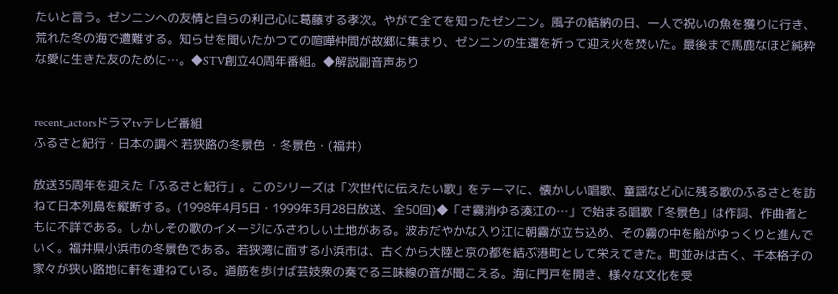たいと言う。ゼンニンへの友情と自らの利己心に葛藤する孝次。やがて全てを知ったゼンニン。風子の結納の日、一人で祝いの魚を獲りに行き、荒れた冬の海で遭難する。知らせを聞いたかつての喧嘩仲間が故郷に集まり、ゼンニンの生還を祈って迎え火を焚いた。最後まで馬鹿なほど純粋な愛に生きた友のために…。◆STV創立40周年番組。◆解説副音声あり


recent_actorsドラマtvテレビ番組
ふるさと紀行・日本の調べ 若狭路の冬景色 ・冬景色・(福井)

放送35周年を迎えた「ふるさと紀行」。このシリーズは「次世代に伝えたい歌」をテーマに、懐かしい唱歌、童謡など心に残る歌のふるさとを訪ねて日本列島を縦断する。(1998年4月5日・1999年3月28日放送、全50回)◆「さ霧消ゆる湊江の…」で始まる唱歌「冬景色」は作詞、作曲者ともに不詳である。しかしその歌のイメージにふさわしい土地がある。波おだやかな入り江に朝霧が立ち込め、その霧の中を船がゆっくりと進んでいく。福井県小浜市の冬景色である。若狭湾に面する小浜市は、古くから大陸と京の都を結ぶ港町として栄えてきた。町並みは古く、千本格子の家々が狭い路地に軒を連ねている。道筋を歩けば芸妓衆の奏でる三味線の音が聞こえる。海に門戸を開き、様々な文化を受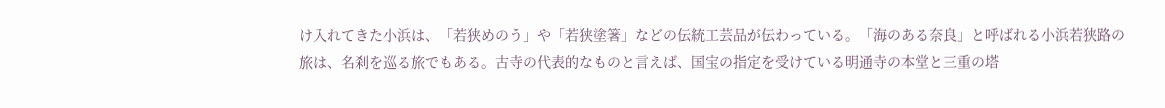け入れてきた小浜は、「若狭めのう」や「若狭塗箸」などの伝統工芸品が伝わっている。「海のある奈良」と呼ばれる小浜若狭路の旅は、名刹を巡る旅でもある。古寺の代表的なものと言えば、国宝の指定を受けている明通寺の本堂と三重の塔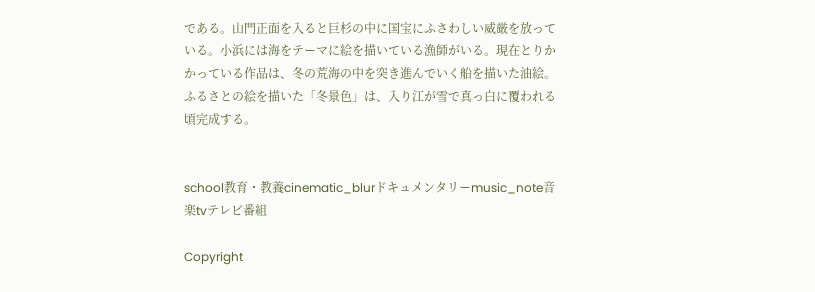である。山門正面を入ると巨杉の中に国宝にふさわしい威厳を放っている。小浜には海をテーマに絵を描いている漁師がいる。現在とりかかっている作品は、冬の荒海の中を突き進んでいく船を描いた油絵。ふるさとの絵を描いた「冬景色」は、入り江が雪で真っ白に覆われる頃完成する。


school教育・教養cinematic_blurドキュメンタリーmusic_note音楽tvテレビ番組

Copyright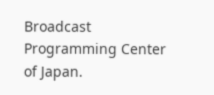Broadcast Programming Center of Japan.